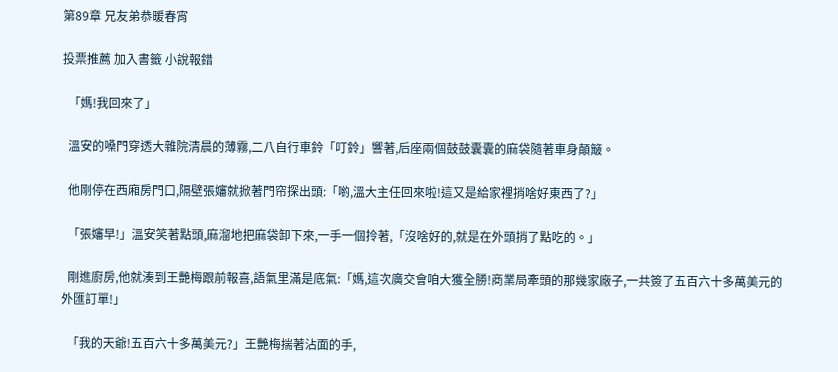第89章 兄友弟恭暖春宵

投票推薦 加入書籤 小說報錯

  「媽!我回來了」

  溫安的嗓門穿透大雜院清晨的薄霧,二八自行車鈴「叮鈴」響著,后座兩個鼓鼓囊囊的麻袋隨著車身顛簸。

  他剛停在西廂房門口,隔壁張嬸就掀著門帘探出頭:「喲,溫大主任回來啦!這又是給家裡捎啥好東西了?」

  「張嬸早!」溫安笑著點頭,麻溜地把麻袋卸下來,一手一個拎著,「沒啥好的,就是在外頭捎了點吃的。」

  剛進廚房,他就湊到王艷梅跟前報喜,語氣里滿是底氣:「媽,這次廣交會咱大獲全勝!商業局牽頭的那幾家廠子,一共簽了五百六十多萬美元的外匯訂單!」

  「我的天爺!五百六十多萬美元?」王艷梅揣著沾面的手,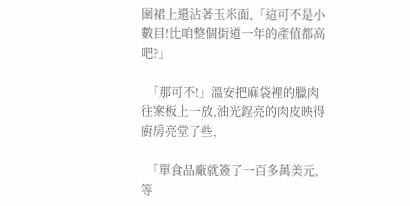圍裙上還沾著玉米面,「這可不是小數目!比咱整個街道一年的產值都高吧?」

  「那可不!」溫安把麻袋裡的臘肉往案板上一放,油光鋥亮的肉皮映得廚房亮堂了些,

  「單食品廠就簽了一百多萬美元,等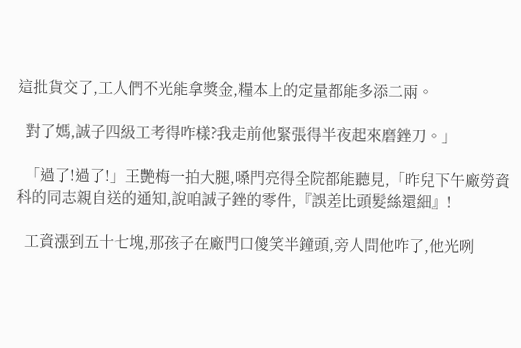這批貨交了,工人們不光能拿獎金,糧本上的定量都能多添二兩。

  對了媽,誠子四級工考得咋樣?我走前他緊張得半夜起來磨銼刀。」

  「過了!過了!」王艷梅一拍大腿,嗓門亮得全院都能聽見,「昨兒下午廠勞資科的同志親自送的通知,說咱誠子銼的零件,『誤差比頭髮絲還細』!

  工資漲到五十七塊,那孩子在廠門口傻笑半鐘頭,旁人問他咋了,他光咧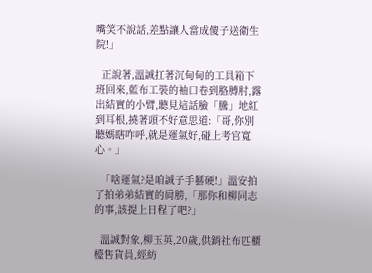嘴笑不說話,差點讓人當成傻子送衛生院!」

  正說著,溫誠扛著沉甸甸的工具箱下班回來,藍布工裝的袖口卷到胳膊肘,露出結實的小臂,聽見這話臉「騰」地紅到耳根,撓著頭不好意思道:「哥,你別聽媽瞎咋呼,就是運氣好,碰上考官寬心。」

  「啥運氣?是咱誠子手藝硬!」溫安拍了拍弟弟結實的肩膀,「那你和柳同志的事,該提上日程了吧?」

  溫誠對象,柳玉英,20歲,供銷社布匹櫃檯售貨員,經紡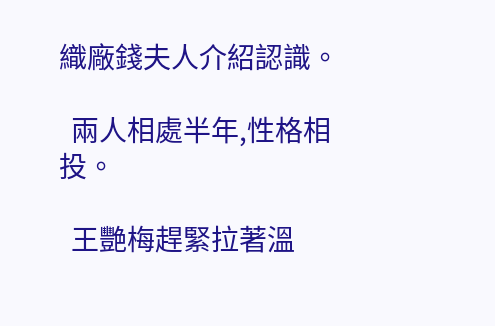織廠錢夫人介紹認識。

  兩人相處半年,性格相投。

  王艷梅趕緊拉著溫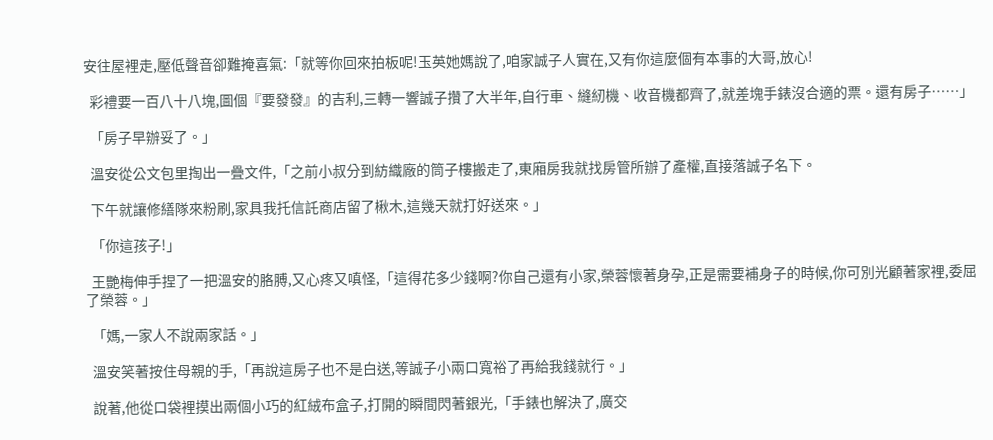安往屋裡走,壓低聲音卻難掩喜氣:「就等你回來拍板呢!玉英她媽說了,咱家誠子人實在,又有你這麼個有本事的大哥,放心!

  彩禮要一百八十八塊,圖個『要發發』的吉利,三轉一響誠子攢了大半年,自行車、縫紉機、收音機都齊了,就差塊手錶沒合適的票。還有房子……」

  「房子早辦妥了。」

  溫安從公文包里掏出一疊文件,「之前小叔分到紡織廠的筒子樓搬走了,東廂房我就找房管所辦了產權,直接落誠子名下。

  下午就讓修繕隊來粉刷,家具我托信託商店留了楸木,這幾天就打好送來。」

  「你這孩子!」

  王艷梅伸手捏了一把溫安的胳膊,又心疼又嗔怪,「這得花多少錢啊?你自己還有小家,榮蓉懷著身孕,正是需要補身子的時候,你可別光顧著家裡,委屈了榮蓉。」

  「媽,一家人不說兩家話。」

  溫安笑著按住母親的手,「再說這房子也不是白送,等誠子小兩口寬裕了再給我錢就行。」

  說著,他從口袋裡摸出兩個小巧的紅絨布盒子,打開的瞬間閃著銀光,「手錶也解決了,廣交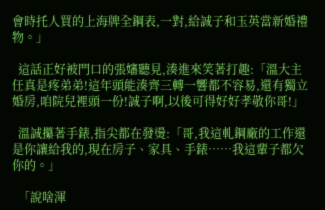會時托人買的上海牌全鋼表,一對,給誠子和玉英當新婚禮物。」

  這話正好被門口的張嬸聽見,湊進來笑著打趣:「溫大主任真是疼弟弟!這年頭能湊齊三轉一響都不容易,還有獨立婚房,咱院兒裡頭一份!誠子啊,以後可得好好孝敬你哥!」

  溫誠攥著手錶,指尖都在發燙:「哥,我這軋鋼廠的工作還是你讓給我的,現在房子、家具、手錶……我這輩子都欠你的。」

  「說啥渾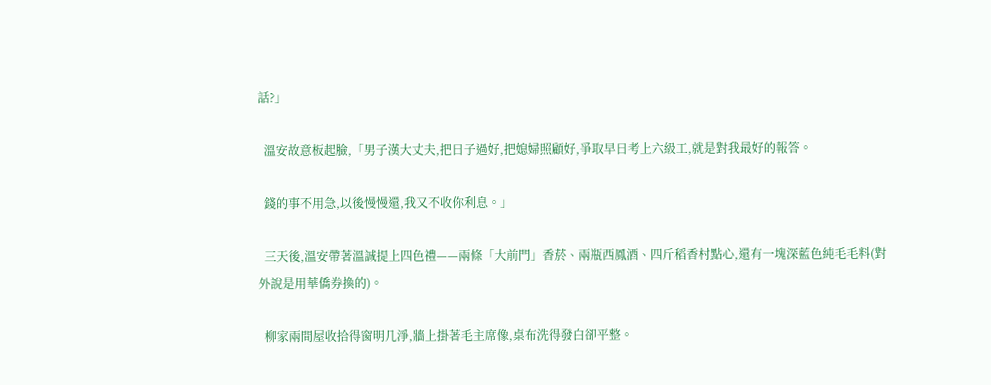話?」

  溫安故意板起臉,「男子漢大丈夫,把日子過好,把媳婦照顧好,爭取早日考上六級工,就是對我最好的報答。

  錢的事不用急,以後慢慢還,我又不收你利息。」

  三天後,溫安帶著溫誠提上四色禮——兩條「大前門」香菸、兩瓶西鳳酒、四斤稻香村點心,還有一塊深藍色純毛毛料(對外說是用華僑券換的)。

  柳家兩間屋收拾得窗明几淨,牆上掛著毛主席像,桌布洗得發白卻平整。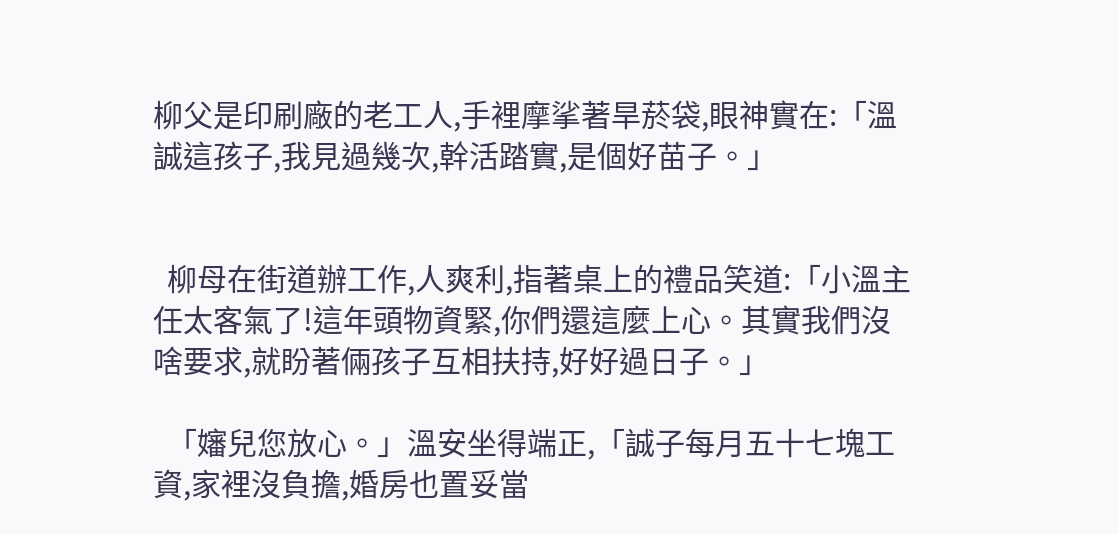柳父是印刷廠的老工人,手裡摩挲著旱菸袋,眼神實在:「溫誠這孩子,我見過幾次,幹活踏實,是個好苗子。」


  柳母在街道辦工作,人爽利,指著桌上的禮品笑道:「小溫主任太客氣了!這年頭物資緊,你們還這麼上心。其實我們沒啥要求,就盼著倆孩子互相扶持,好好過日子。」

  「嬸兒您放心。」溫安坐得端正,「誠子每月五十七塊工資,家裡沒負擔,婚房也置妥當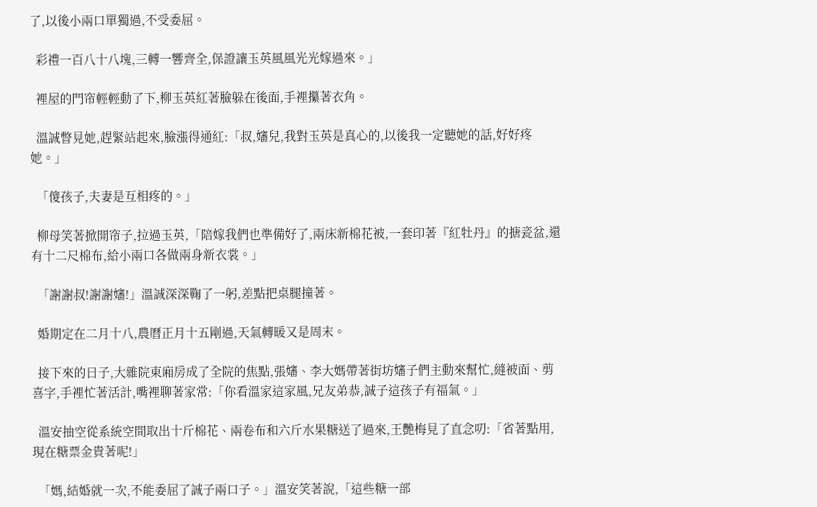了,以後小兩口單獨過,不受委屈。

  彩禮一百八十八塊,三轉一響齊全,保證讓玉英風風光光嫁過來。」

  裡屋的門帘輕輕動了下,柳玉英紅著臉躲在後面,手裡攥著衣角。

  溫誠瞥見她,趕緊站起來,臉漲得通紅:「叔,嬸兒,我對玉英是真心的,以後我一定聽她的話,好好疼她。」

  「傻孩子,夫妻是互相疼的。」

  柳母笑著掀開帘子,拉過玉英,「陪嫁我們也準備好了,兩床新棉花被,一套印著『紅牡丹』的搪瓷盆,還有十二尺棉布,給小兩口各做兩身新衣裳。」

  「謝謝叔!謝謝嬸!」溫誠深深鞠了一躬,差點把桌腿撞著。

  婚期定在二月十八,農曆正月十五剛過,天氣轉暖又是周末。

  接下來的日子,大雜院東廂房成了全院的焦點,張嬸、李大媽帶著街坊嬸子們主動來幫忙,縫被面、剪喜字,手裡忙著活計,嘴裡聊著家常:「你看溫家這家風,兄友弟恭,誠子這孩子有福氣。」

  溫安抽空從系統空間取出十斤棉花、兩卷布和六斤水果糖送了過來,王艷梅見了直念叨:「省著點用,現在糖票金貴著呢!」

  「媽,結婚就一次,不能委屈了誠子兩口子。」溫安笑著說,「這些糖一部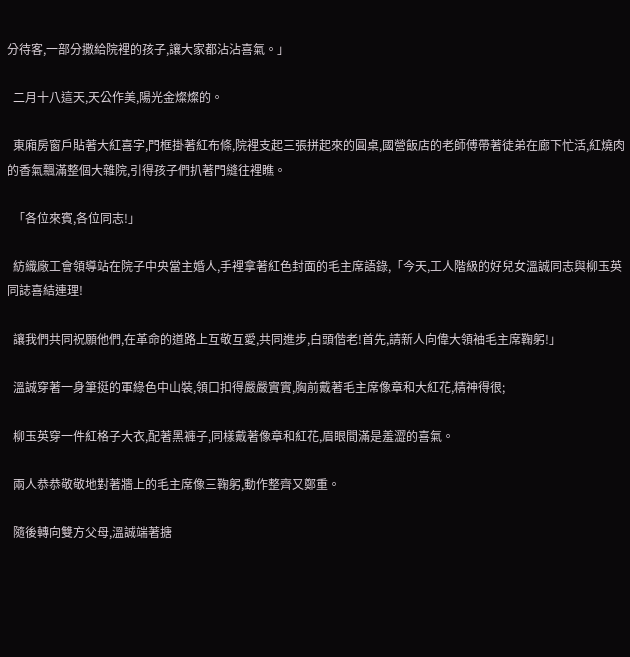分待客,一部分撒給院裡的孩子,讓大家都沾沾喜氣。」

  二月十八這天,天公作美,陽光金燦燦的。

  東廂房窗戶貼著大紅喜字,門框掛著紅布條,院裡支起三張拼起來的圓桌,國營飯店的老師傅帶著徒弟在廊下忙活,紅燒肉的香氣飄滿整個大雜院,引得孩子們扒著門縫往裡瞧。

  「各位來賓,各位同志!」

  紡織廠工會領導站在院子中央當主婚人,手裡拿著紅色封面的毛主席語錄,「今天,工人階級的好兒女溫誠同志與柳玉英同誌喜結連理!

  讓我們共同祝願他們,在革命的道路上互敬互愛,共同進步,白頭偕老!首先,請新人向偉大領袖毛主席鞠躬!」

  溫誠穿著一身筆挺的軍綠色中山裝,領口扣得嚴嚴實實,胸前戴著毛主席像章和大紅花,精神得很;

  柳玉英穿一件紅格子大衣,配著黑褲子,同樣戴著像章和紅花,眉眼間滿是羞澀的喜氣。

  兩人恭恭敬敬地對著牆上的毛主席像三鞠躬,動作整齊又鄭重。

  隨後轉向雙方父母,溫誠端著搪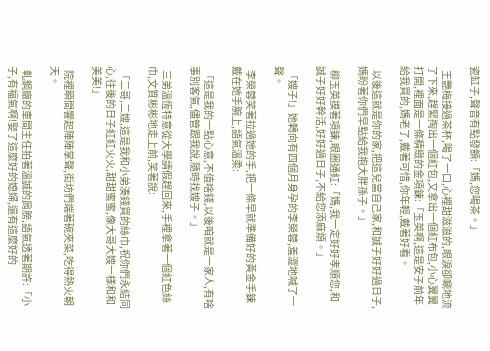瓷缸子,聲音有點發顫:「媽,您喝茶。」

  王艷梅接過茶杯,喝了一口,心裡甜滋滋的,眼淚卻唰地流了下來,趕緊掏出一個紅包,又拿出一個紅布包,小心翼翼打開,裡面是一條精緻的金項鍊:「玉英啊,這是安子前年給我買的,媽老了,戴著可惜,你年輕,戴著好看。

  以後這就是你的家,把這兒當自己家,和誠子好好過日子,媽盼著你們早點給我抱大胖孫子。」

  柳玉英摸著項鍊,眼圈通紅:「媽,我一定好好孝順您,和誠子好好幹活,好好過日子,不給您添麻煩。」

  「嫂子!」她轉向有四個月身孕的李榮蓉,羞澀地喊了一聲。

  李榮蓉笑著拉過她的手,把一條早就準備好的黃金手鍊戴在她手腕上,語氣溫柔:

  「這是我的一點心意,不值啥錢,以後咱就是一家人,有啥事別客氣,儘管跟我說,隨時找嫂子。」

  三弟溫恆特意從大學請假趕回來,手裡拿著一個紅色絲巾,文質彬彬地走上前,笑著說:

  「二哥,二嫂,這是我和小弟湊錢買的絲巾,祝你們永結同心,往後的日子紅紅火火,甜甜蜜蜜,像大哥大嫂一樣和和美美!」

  院裡瞬間響起陣陣掌聲,街坊們端著碗夾菜,吃得熱火朝天。

  軋鋼廠的車間主任拍著溫誠的肩膀,語氣透著期許:「小子,有福氣啊!娶了這麼好的媳婦,還有這麼好的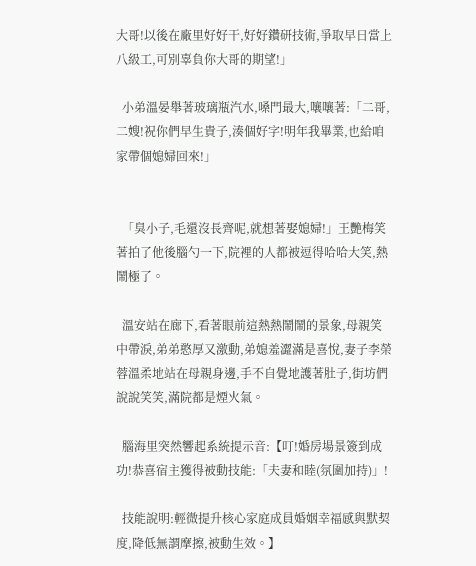大哥!以後在廠里好好干,好好鑽研技術,爭取早日當上八級工,可別辜負你大哥的期望!」

  小弟溫晏舉著玻璃瓶汽水,嗓門最大,嚷嚷著:「二哥,二嫂!祝你們早生貴子,湊個好字!明年我畢業,也給咱家帶個媳婦回來!」


  「臭小子,毛還沒長齊呢,就想著娶媳婦!」王艷梅笑著拍了他後腦勺一下,院裡的人都被逗得哈哈大笑,熱鬧極了。

  溫安站在廊下,看著眼前這熱熱鬧鬧的景象,母親笑中帶淚,弟弟憨厚又激動,弟媳羞澀滿是喜悅,妻子李榮蓉溫柔地站在母親身邊,手不自覺地護著肚子,街坊們說說笑笑,滿院都是煙火氣。

  腦海里突然響起系統提示音:【叮!婚房場景簽到成功!恭喜宿主獲得被動技能:「夫妻和睦(氛圍加持)」!

  技能說明:輕微提升核心家庭成員婚姻幸福感與默契度,降低無謂摩擦,被動生效。】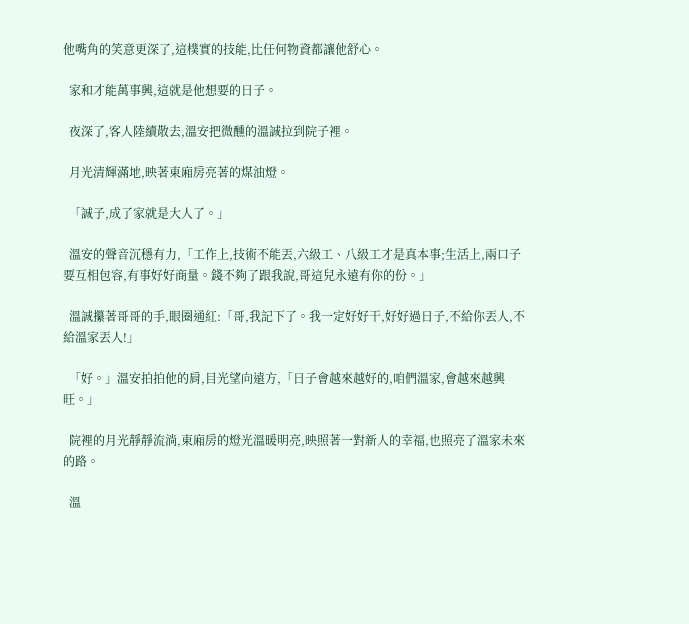他嘴角的笑意更深了,這樸實的技能,比任何物資都讓他舒心。

  家和才能萬事興,這就是他想要的日子。

  夜深了,客人陸續散去,溫安把微醺的溫誠拉到院子裡。

  月光清輝滿地,映著東廂房亮著的煤油燈。

  「誠子,成了家就是大人了。」

  溫安的聲音沉穩有力,「工作上,技術不能丟,六級工、八級工才是真本事;生活上,兩口子要互相包容,有事好好商量。錢不夠了跟我說,哥這兒永遠有你的份。」

  溫誠攥著哥哥的手,眼圈通紅:「哥,我記下了。我一定好好干,好好過日子,不給你丟人,不給溫家丟人!」

  「好。」溫安拍拍他的肩,目光望向遠方,「日子會越來越好的,咱們溫家,會越來越興旺。」

  院裡的月光靜靜流淌,東廂房的燈光溫暖明亮,映照著一對新人的幸福,也照亮了溫家未來的路。

  溫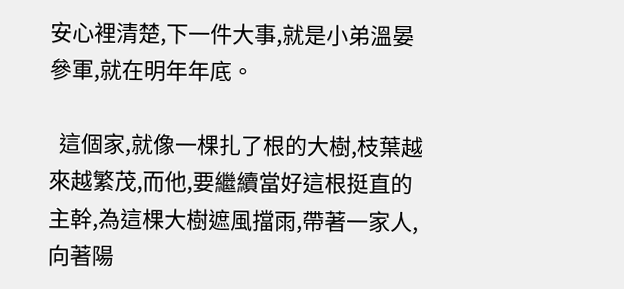安心裡清楚,下一件大事,就是小弟溫晏參軍,就在明年年底。

  這個家,就像一棵扎了根的大樹,枝葉越來越繁茂,而他,要繼續當好這根挺直的主幹,為這棵大樹遮風擋雨,帶著一家人,向著陽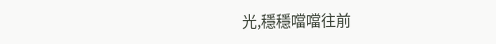光,穩穩噹噹往前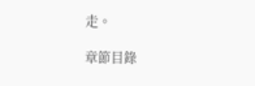走。

章節目錄